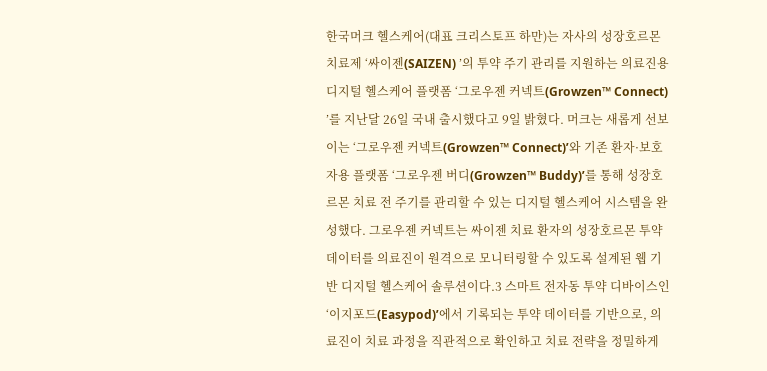한국머크 헬스케어(대표 크리스토프 하만)는 자사의 성장호르몬 치료제 ‘싸이젠(SAIZEN) ’의 투약 주기 관리를 지원하는 의료진용 디지털 헬스케어 플랫폼 ‘그로우젠 커넥트(Growzen™ Connect) ’를 지난달 26일 국내 출시했다고 9일 밝혔다. 머크는 새롭게 선보이는 ‘그로우젠 커넥트(Growzen™ Connect)’와 기존 환자·보호자용 플랫폼 ‘그로우젠 버디(Growzen™ Buddy)’를 통해 성장호르몬 치료 전 주기를 관리할 수 있는 디지털 헬스케어 시스템을 완성했다. 그로우젠 커넥트는 싸이젠 치료 환자의 성장호르몬 투약 데이터를 의료진이 원격으로 모니터링할 수 있도록 설계된 웹 기반 디지털 헬스케어 솔루션이다.3 스마트 전자동 투약 디바이스인 ‘이지포드(Easypod)’에서 기록되는 투약 데이터를 기반으로, 의료진이 치료 과정을 직관적으로 확인하고 치료 전략을 정밀하게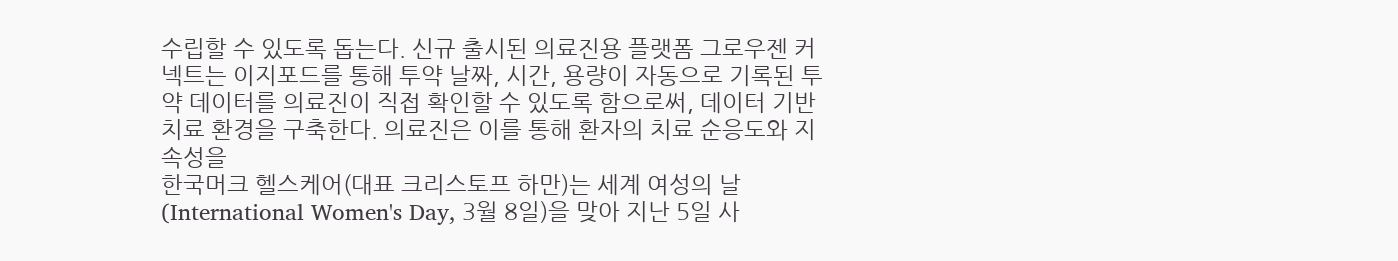수립할 수 있도록 돕는다. 신규 출시된 의료진용 플랫폼 그로우젠 커넥트는 이지포드를 통해 투약 날짜, 시간, 용량이 자동으로 기록된 투약 데이터를 의료진이 직접 확인할 수 있도록 함으로써, 데이터 기반 치료 환경을 구축한다. 의료진은 이를 통해 환자의 치료 순응도와 지속성을
한국머크 헬스케어(대표 크리스토프 하만)는 세계 여성의 날(International Women's Day, 3월 8일)을 맞아 지난 5일 사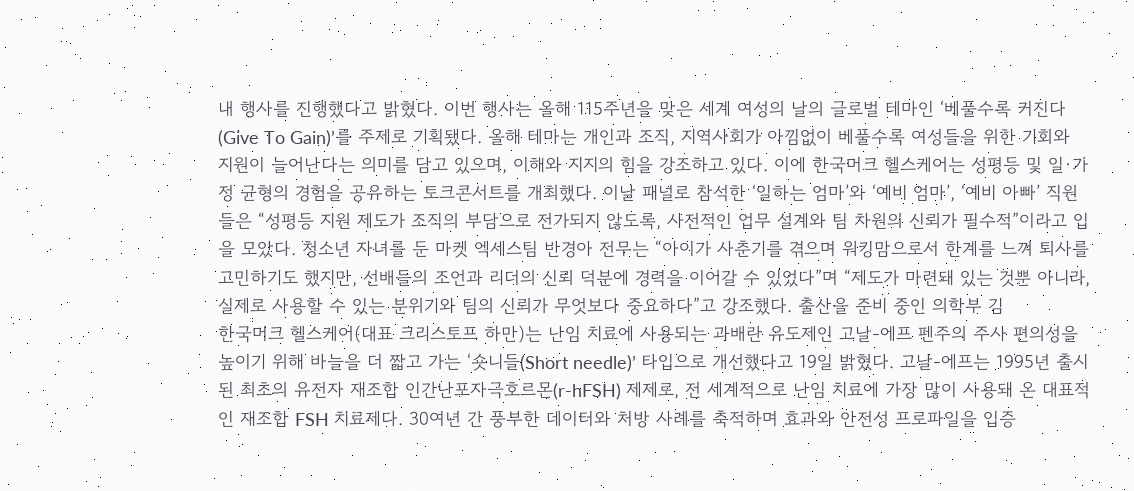내 행사를 진행했다고 밝혔다. 이번 행사는 올해 115주년을 맞은 세계 여성의 날의 글로벌 테마인 ‘베풀수록 커진다(Give To Gain)’를 주제로 기획됐다. 올해 테마는 개인과 조직, 지역사회가 아낌없이 베풀수록 여성들을 위한 기회와 지원이 늘어난다는 의미를 담고 있으며, 이해와 지지의 힘을 강조하고 있다. 이에 한국머크 헬스케어는 성평등 및 일·가정 균형의 경험을 공유하는 토크콘서트를 개최했다. 이날 패널로 참석한 ‘일하는 엄마’와 ‘예비 엄마’, ‘예비 아빠’ 직원들은 “성평등 지원 제도가 조직의 부담으로 전가되지 않도록, 사전적인 업무 설계와 팀 차원의 신뢰가 필수적”이라고 입을 모았다. 청소년 자녀를 둔 마켓 엑세스팀 반경아 전무는 “아이가 사춘기를 겪으며 워킹맘으로서 한계를 느껴 퇴사를 고민하기도 했지만, 선배들의 조언과 리더의 신뢰 덕분에 경력을 이어갈 수 있었다”며 “제도가 마련돼 있는 것뿐 아니라, 실제로 사용할 수 있는 분위기와 팀의 신뢰가 무엇보다 중요하다”고 강조했다. 출산을 준비 중인 의학부 김
한국머크 헬스케어(대표 크리스토프 하만)는 난임 치료에 사용되는 과배란 유도제인 고날-에프 펜주의 주사 편의성을 높이기 위해 바늘을 더 짧고 가는 ‘숏니들(Short needle)’ 타입으로 개선했다고 19일 밝혔다. 고날-에프는 1995년 출시된 최초의 유전자 재조합 인간난포자극호르몬(r-hFSH) 제제로, 전 세계적으로 난임 치료에 가장 많이 사용돼 온 대표적인 재조합 FSH 치료제다. 30여년 간 풍부한 데이터와 처방 사례를 축적하며 효과와 안전성 프로파일을 입증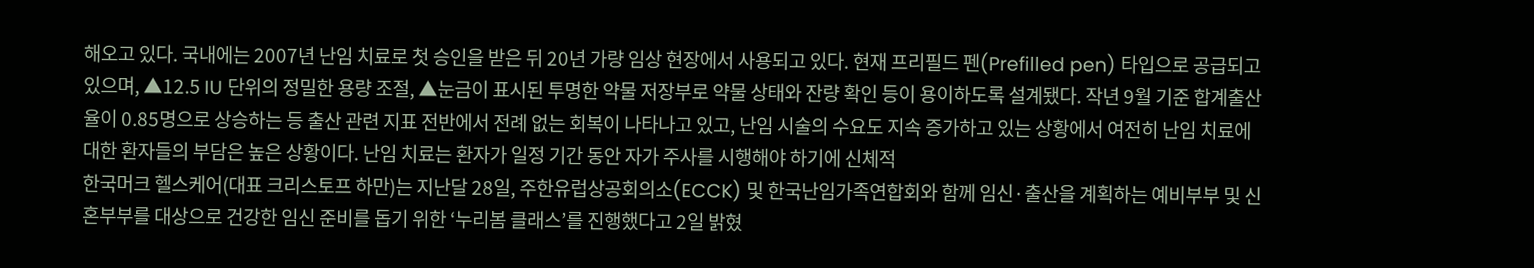해오고 있다. 국내에는 2007년 난임 치료로 첫 승인을 받은 뒤 20년 가량 임상 현장에서 사용되고 있다. 현재 프리필드 펜(Prefilled pen) 타입으로 공급되고 있으며, ▲12.5 IU 단위의 정밀한 용량 조절, ▲눈금이 표시된 투명한 약물 저장부로 약물 상태와 잔량 확인 등이 용이하도록 설계됐다. 작년 9월 기준 합계출산율이 0.85명으로 상승하는 등 출산 관련 지표 전반에서 전례 없는 회복이 나타나고 있고, 난임 시술의 수요도 지속 증가하고 있는 상황에서 여전히 난임 치료에 대한 환자들의 부담은 높은 상황이다. 난임 치료는 환자가 일정 기간 동안 자가 주사를 시행해야 하기에 신체적
한국머크 헬스케어(대표 크리스토프 하만)는 지난달 28일, 주한유럽상공회의소(ECCK) 및 한국난임가족연합회와 함께 임신·출산을 계획하는 예비부부 및 신혼부부를 대상으로 건강한 임신 준비를 돕기 위한 ‘누리봄 클래스’를 진행했다고 2일 밝혔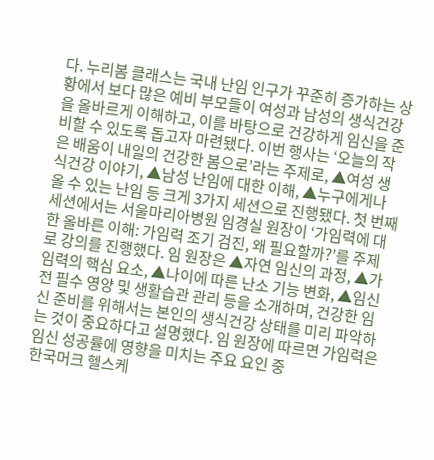다. 누리봄 클래스는 국내 난임 인구가 꾸준히 증가하는 상황에서 보다 많은 예비 부모들이 여성과 남성의 생식건강을 올바르게 이해하고, 이를 바탕으로 건강하게 임신을 준비할 수 있도록 돕고자 마련됐다. 이번 행사는 ‘오늘의 작은 배움이 내일의 건강한 봄으로’라는 주제로, ▲여성 생식건강 이야기, ▲남성 난임에 대한 이해, ▲누구에게나 올 수 있는 난임 등 크게 3가지 세션으로 진행됐다. 첫 번째 세션에서는 서울마리아병원 임경실 원장이 ‘가임력에 대한 올바른 이해: 가임력 조기 검진, 왜 필요할까?’를 주제로 강의를 진행했다. 임 원장은 ▲자연 임신의 과정, ▲가임력의 핵심 요소, ▲나이에 따른 난소 기능 변화, ▲임신 전 필수 영양 및 생활습관 관리 등을 소개하며, 건강한 임신 준비를 위해서는 본인의 생식건강 상태를 미리 파악하는 것이 중요하다고 설명했다. 임 원장에 따르면 가임력은 임신 성공률에 영향을 미치는 주요 요인 중
한국머크 헬스케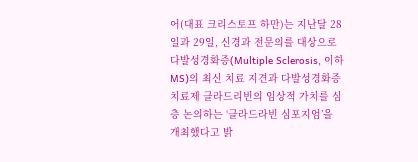어(대표 크리스토프 하만)는 지난달 28일과 29일, 신경과 전문의를 대상으로 다발성경화증(Multiple Sclerosis, 이하 MS)의 최신 치료 지견과 다발성경화증 치료제 클라드리빈의 임상적 가치를 심층 논의하는 ‘클라드라빈 심포지엄’을 개최했다고 밝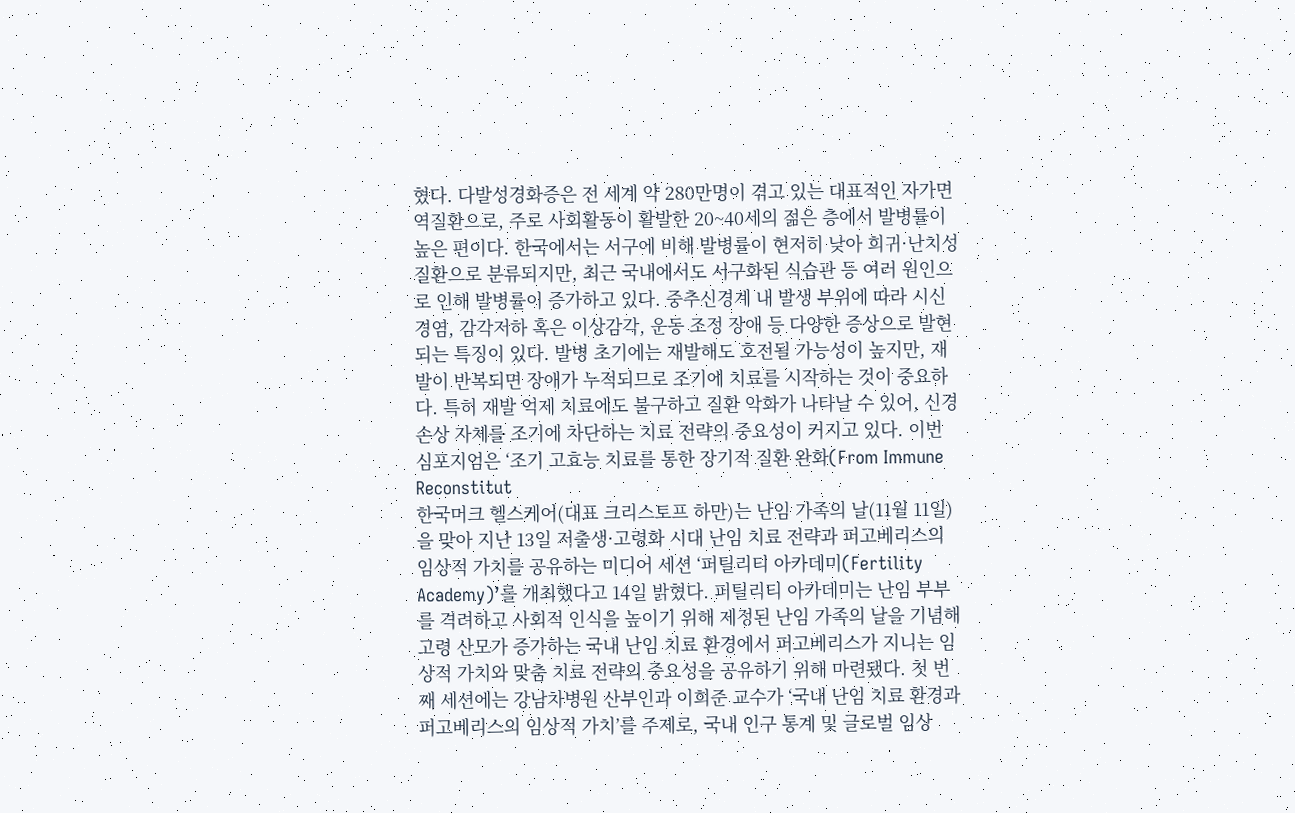혔다. 다발성경화증은 전 세계 약 280만명이 겪고 있는 대표적인 자가면역질환으로, 주로 사회활동이 활발한 20~40세의 젊은 층에서 발병률이 높은 편이다. 한국에서는 서구에 비해 발병률이 현저히 낮아 희귀·난치성 질환으로 분류되지만, 최근 국내에서도 서구화된 식습관 등 여러 원인으로 인해 발병률이 증가하고 있다. 중추신경계 내 발생 부위에 따라 시신경염, 감각저하 혹은 이상감각, 운동 조정 장애 등 다양한 증상으로 발현되는 특징이 있다. 발병 초기에는 재발해도 호전될 가능성이 높지만, 재발이 반복되면 장애가 누적되므로 조기에 치료를 시작하는 것이 중요하다. 특히 재발 억제 치료에도 불구하고 질환 악화가 나타날 수 있어, 신경 손상 자체를 조기에 차단하는 치료 전략의 중요성이 커지고 있다. 이번 심포지엄은 ‘조기 고효능 치료를 통한 장기적 질환 완화(From Immune Reconstitut
한국머크 헬스케어(대표 크리스토프 하만)는 난임 가족의 날(11월 11일)을 맞아 지난 13일 저출생·고령화 시대 난임 치료 전략과 퍼고베리스의 임상적 가치를 공유하는 미디어 세션 ‘퍼틸리티 아카데미(Fertility Academy)’를 개최했다고 14일 밝혔다. 퍼틸리티 아카데미는 난임 부부를 격려하고 사회적 인식을 높이기 위해 제정된 난임 가족의 날을 기념해 고령 산모가 증가하는 국내 난임 치료 환경에서 퍼고베리스가 지니는 임상적 가치와 맞춤 치료 전략의 중요성을 공유하기 위해 마련됐다. 첫 번째 세션에는 강남차병원 산부인과 이희준 교수가 ‘국내 난임 치료 환경과 퍼고베리스의 임상적 가치’를 주제로, 국내 인구 통계 및 글로벌 임상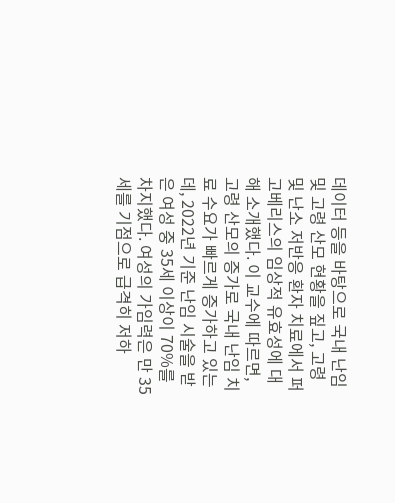데이터 등을 바탕으로 국내 난임 및 고령 산모 현황을 짚고, 고령 및 난소 저반응 환자 치료에서 퍼고베리스의 임상적 유효성에 대해 소개했다. 이 교수에 따르면, 고령 산모의 증가로 국내 난임 치료 수요가 빠르게 증가하고 있는데, 2022년 기준 난임 시술을 받은 여성 중 35세 이상이 70%를 차지했다. 여성의 가임력은 만 35세를 기점으로 급격히 저하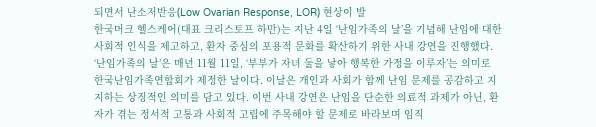되면서 난소저반응(Low Ovarian Response, LOR) 현상이 발
한국머크 헬스케어(대표 크리스토프 하만)는 지난 4일 ‘난임가족의 날’을 기념해 난임에 대한 사회적 인식을 제고하고, 환자 중심의 포용적 문화를 확산하기 위한 사내 강연을 진행했다. ‘난임가족의 날’은 매년 11월 11일, ‘부부가 자녀 둘을 낳아 행복한 가정을 이루자’는 의미로 한국난임가족연합회가 제정한 날이다. 이날은 개인과 사회가 함께 난임 문제를 공감하고 지지하는 상징적인 의미를 담고 있다. 이번 사내 강연은 난임을 단순한 의료적 과제가 아닌, 환자가 겪는 정서적 고통과 사회적 고립에 주목해야 할 문제로 바라보며 임직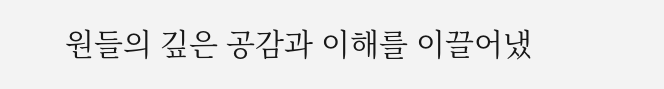원들의 깊은 공감과 이해를 이끌어냈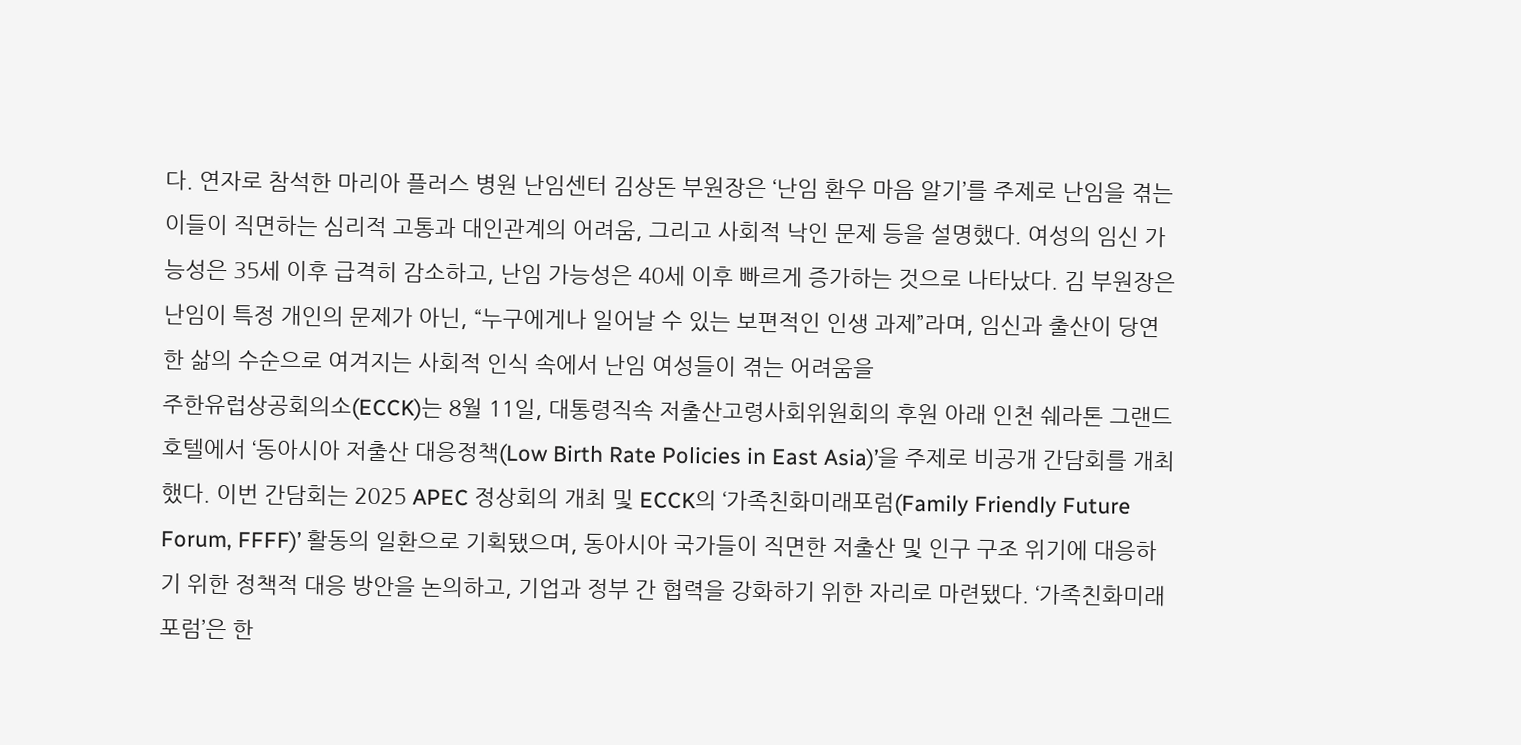다. 연자로 참석한 마리아 플러스 병원 난임센터 김상돈 부원장은 ‘난임 환우 마음 알기’를 주제로 난임을 겪는 이들이 직면하는 심리적 고통과 대인관계의 어려움, 그리고 사회적 낙인 문제 등을 설명했다. 여성의 임신 가능성은 35세 이후 급격히 감소하고, 난임 가능성은 40세 이후 빠르게 증가하는 것으로 나타났다. 김 부원장은 난임이 특정 개인의 문제가 아닌, “누구에게나 일어날 수 있는 보편적인 인생 과제”라며, 임신과 출산이 당연한 삶의 수순으로 여겨지는 사회적 인식 속에서 난임 여성들이 겪는 어려움을
주한유럽상공회의소(ECCK)는 8월 11일, 대통령직속 저출산고령사회위원회의 후원 아래 인천 쉐라톤 그랜드 호텔에서 ‘동아시아 저출산 대응정책(Low Birth Rate Policies in East Asia)’을 주제로 비공개 간담회를 개최했다. 이번 간담회는 2025 APEC 정상회의 개최 및 ECCK의 ‘가족친화미래포럼(Family Friendly Future Forum, FFFF)’ 활동의 일환으로 기획됐으며, 동아시아 국가들이 직면한 저출산 및 인구 구조 위기에 대응하기 위한 정책적 대응 방안을 논의하고, 기업과 정부 간 협력을 강화하기 위한 자리로 마련됐다. ‘가족친화미래포럼’은 한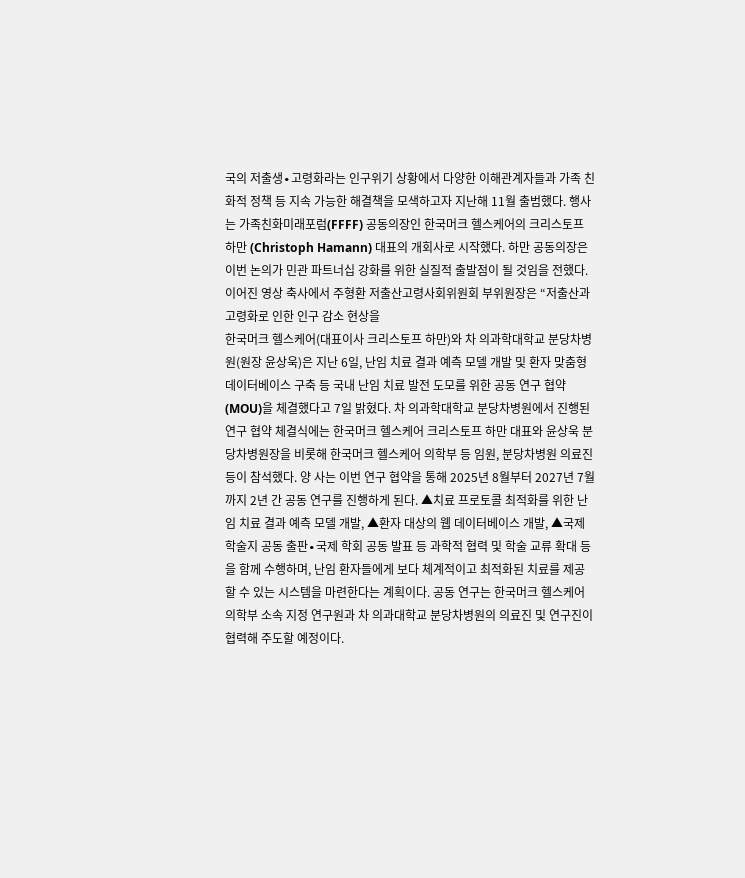국의 저출생∙고령화라는 인구위기 상황에서 다양한 이해관계자들과 가족 친화적 정책 등 지속 가능한 해결책을 모색하고자 지난해 11월 출범했다. 행사는 가족친화미래포럼(FFFF) 공동의장인 한국머크 헬스케어의 크리스토프 하만 (Christoph Hamann) 대표의 개회사로 시작했다. 하만 공동의장은 이번 논의가 민관 파트너십 강화를 위한 실질적 출발점이 될 것임을 전했다. 이어진 영상 축사에서 주형환 저출산고령사회위원회 부위원장은 “저출산과 고령화로 인한 인구 감소 현상을
한국머크 헬스케어(대표이사 크리스토프 하만)와 차 의과학대학교 분당차병원(원장 윤상욱)은 지난 6일, 난임 치료 결과 예측 모델 개발 및 환자 맞춤형 데이터베이스 구축 등 국내 난임 치료 발전 도모를 위한 공동 연구 협약(MOU)을 체결했다고 7일 밝혔다. 차 의과학대학교 분당차병원에서 진행된 연구 협약 체결식에는 한국머크 헬스케어 크리스토프 하만 대표와 윤상욱 분당차병원장을 비롯해 한국머크 헬스케어 의학부 등 임원, 분당차병원 의료진 등이 참석했다. 양 사는 이번 연구 협약을 통해 2025년 8월부터 2027년 7월까지 2년 간 공동 연구를 진행하게 된다. ▲치료 프로토콜 최적화를 위한 난임 치료 결과 예측 모델 개발, ▲환자 대상의 웹 데이터베이스 개발, ▲국제 학술지 공동 출판∙국제 학회 공동 발표 등 과학적 협력 및 학술 교류 확대 등을 함께 수행하며, 난임 환자들에게 보다 체계적이고 최적화된 치료를 제공할 수 있는 시스템을 마련한다는 계획이다. 공동 연구는 한국머크 헬스케어 의학부 소속 지정 연구원과 차 의과대학교 분당차병원의 의료진 및 연구진이 협력해 주도할 예정이다.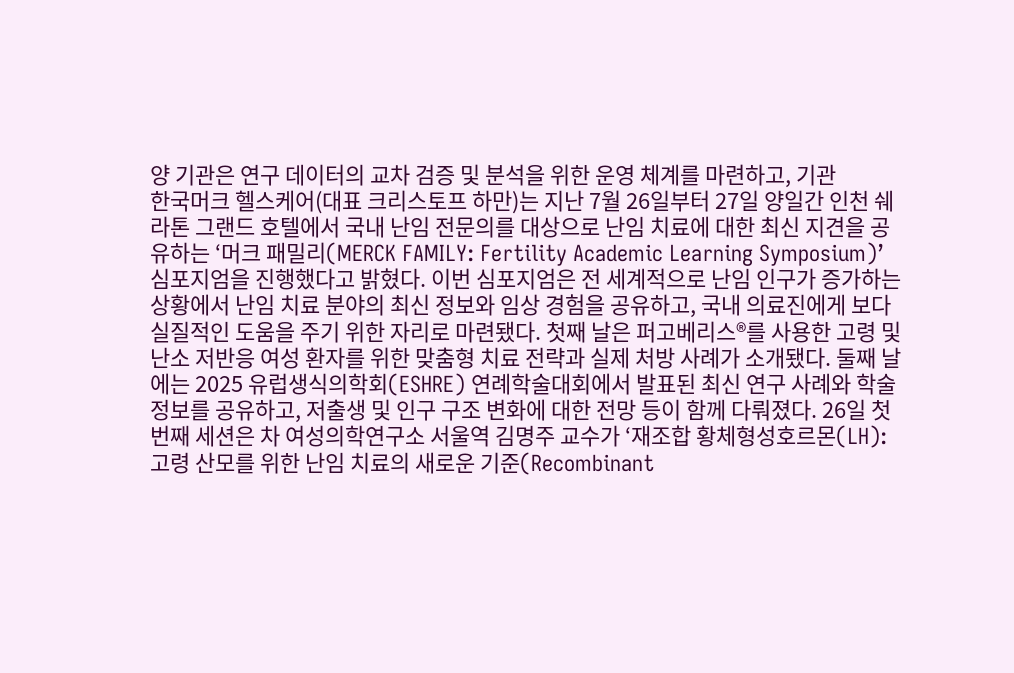양 기관은 연구 데이터의 교차 검증 및 분석을 위한 운영 체계를 마련하고, 기관
한국머크 헬스케어(대표 크리스토프 하만)는 지난 7월 26일부터 27일 양일간 인천 쉐라톤 그랜드 호텔에서 국내 난임 전문의를 대상으로 난임 치료에 대한 최신 지견을 공유하는 ‘머크 패밀리(MERCK FAMILY: Fertility Academic Learning Symposium)’ 심포지엄을 진행했다고 밝혔다. 이번 심포지엄은 전 세계적으로 난임 인구가 증가하는 상황에서 난임 치료 분야의 최신 정보와 임상 경험을 공유하고, 국내 의료진에게 보다 실질적인 도움을 주기 위한 자리로 마련됐다. 첫째 날은 퍼고베리스®를 사용한 고령 및 난소 저반응 여성 환자를 위한 맞춤형 치료 전략과 실제 처방 사례가 소개됐다. 둘째 날에는 2025 유럽생식의학회(ESHRE) 연례학술대회에서 발표된 최신 연구 사례와 학술 정보를 공유하고, 저출생 및 인구 구조 변화에 대한 전망 등이 함께 다뤄졌다. 26일 첫 번째 세션은 차 여성의학연구소 서울역 김명주 교수가 ‘재조합 황체형성호르몬(LH): 고령 산모를 위한 난임 치료의 새로운 기준(Recombinant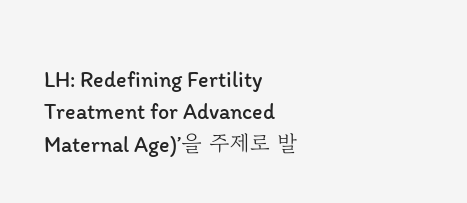LH: Redefining Fertility Treatment for Advanced Maternal Age)’을 주제로 발